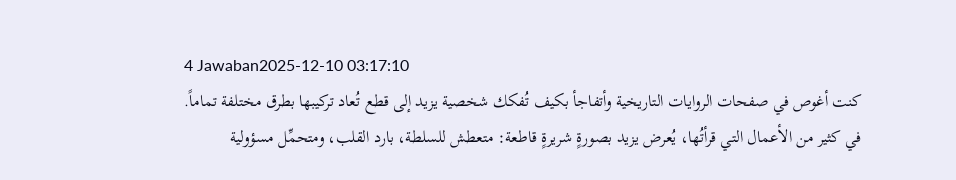4 Jawaban2025-12-10 03:17:10
كنت أغوص في صفحات الروايات التاريخية وأتفاجأ بكيف تُفكك شخصية يزيد إلى قطع تُعاد تركيبها بطرق مختلفة تماماً.
في كثير من الأعمال التي قرأتُها، يُعرض يزيد بصورةٍ شريرةٍ قاطعة: متعطش للسلطة، بارد القلب، ومتحمِّل مسؤولية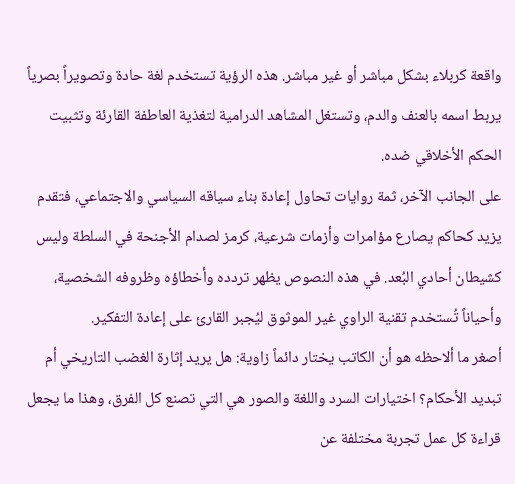واقعة كربلاء بشكل مباشر أو غير مباشر. هذه الرؤية تستخدم لغة حادة وتصويراً بصرياً يربط اسمه بالعنف والدم، وتستغل المشاهد الدرامية لتغذية العاطفة القارئة وتثبيت الحكم الأخلاقي ضده.
على الجانب الآخر، ثمة روايات تحاول إعادة بناء سياقه السياسي والاجتماعي، فتقدم يزيد كحاكم يصارع مؤامرات وأزمات شرعية، كرمز لصدام الأجنحة في السلطة وليس كشيطان أحادي البُعد. في هذه النصوص يظهر تردده وأخطاؤه وظروفه الشخصية، وأحياناً تُستخدم تقنية الراوي غير الموثوق ليُجبر القارئ على إعادة التفكير.
أصغر ما ألاحظه هو أن الكاتب يختار دائماً زاوية: هل يريد إثارة الغضب التاريخي أم تبديد الأحكام؟ اختيارات السرد واللغة والصور هي التي تصنع كل الفرق، وهذا ما يجعل قراءة كل عمل تجربة مختلفة عن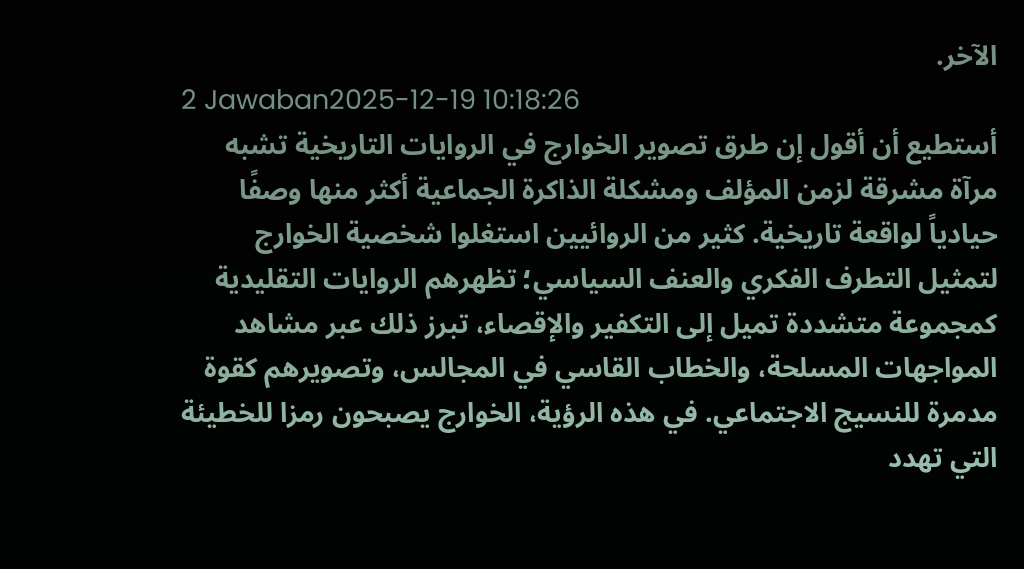الآخر.
2 Jawaban2025-12-19 10:18:26
أستطيع أن أقول إن طرق تصوير الخوارج في الروايات التاريخية تشبه مرآة مشرقة لزمن المؤلف ومشكلة الذاكرة الجماعية أكثر منها وصفًا حيادياً لواقعة تاريخية. كثير من الروائيين استغلوا شخصية الخوارج لتمثيل التطرف الفكري والعنف السياسي؛ تظهرهم الروايات التقليدية كمجموعة متشددة تميل إلى التكفير والإقصاء، تبرز ذلك عبر مشاهد المواجهات المسلحة، والخطاب القاسي في المجالس، وتصويرهم كقوة مدمرة للنسيج الاجتماعي. في هذه الرؤية، الخوارج يصبحون رمزا للخطيئة التي تهدد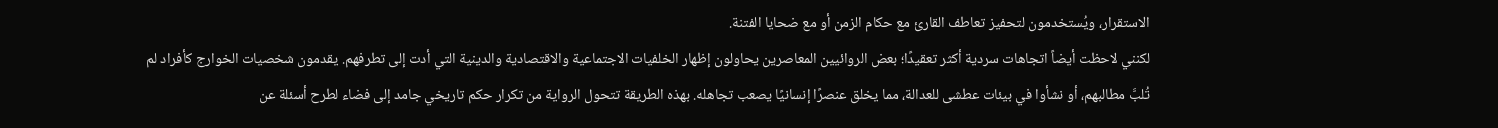الاستقرار، ويُستخدمون لتحفيز تعاطف القارئ مع حكام الزمن أو مع ضحايا الفتنة.
لكنني لاحظت أيضاً اتجاهات سردية أكثر تعقيدًا؛ بعض الروائيين المعاصرين يحاولون إظهار الخلفيات الاجتماعية والاقتصادية والدينية التي أدت إلى تطرفهم. يقدمون شخصيات الخوارج كأفراد لم تُلبَّ مطالبهم، أو نشأوا في بيئات عطشى للعدالة، مما يخلق عنصرًا إنسانيًا يصعب تجاهله. بهذه الطريقة تتحول الرواية من تكرار حكم تاريخي جامد إلى فضاء لطرح أسئلة عن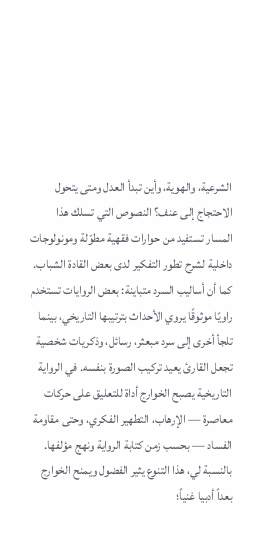الشرعية، والهوية، وأين تبدأ العدل ومتى يتحول الاحتجاج إلى عنف؟ النصوص التي تسلك هذا المسار تستفيد من حوارات فقهية مطوّلة ومونولوجات داخلية لشرح تطور التفكير لدى بعض القادة الشباب.
كما أن أساليب السرد متباينة: بعض الروايات تستخدم راويًا موثوقًا يروي الأحداث بترتيبها التاريخي، بينما تلجأ أخرى إلى سرد مبعثر، رسائل، وذكريات شخصية تجعل القارئ يعيد تركيب الصورة بنفسه. في الرواية التاريخية يصبح الخوارج أداة للتعليق على حركات معاصرة — الإرهاب، التطهير الفكري، وحتى مقاومة الفساد — بحسب زمن كتابة الرواية ونهج مؤلفها. بالنسبة لي، هذا التنوع يثير الفضول ويمنح الخوارج بعداً أدبيا غنياً؛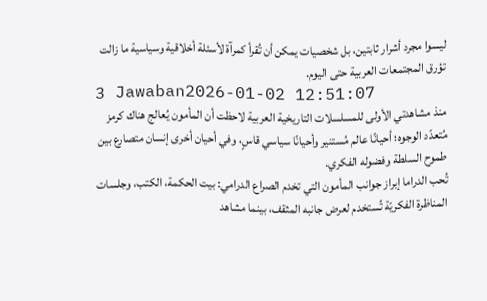ليسوا مجرد أشرار ثابتين، بل شخصيات يمكن أن تُقرأ كمرآة لأسئلة أخلاقية وسياسية ما زالت تؤرق المجتمعات العربية حتى اليوم.
3 Jawaban2026-01-02 12:51:07
منذ مشاهدتي الأولى للمسلسلات التاريخية العربية لاحظت أن المأمون يُعالج هناك كرمز مُتعدّد الوجوه؛ أحيانًا عالم مُستنير وأحيانًا سياسي قاسٍ، وفي أحيان أخرى إنسان متصارع بين طموح السلطة وفضوله الفكري.
تُحب الدراما إبراز جوانب المأمون التي تخدم الصراع الدرامي: بيت الحكمة، الكتب، وجلسات المناظرة الفكريّة تُستخدم لعرض جانبه المثقف، بينما مشاهد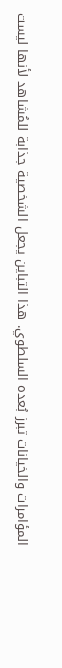المؤامرات والخيانات تبرز بُعده السلطوي. هذا التباين يجعل الشخصية جذابة للمُشاهد لأنها ليست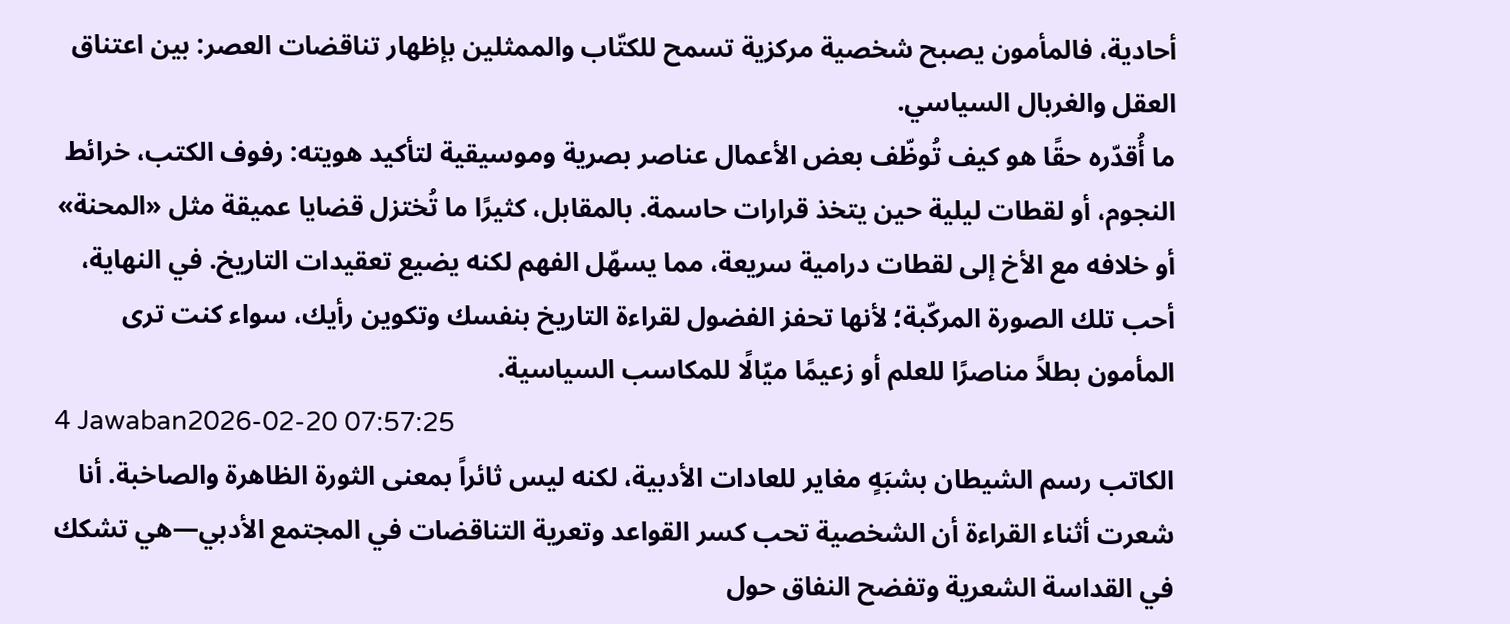أحادية، فالمأمون يصبح شخصية مركزية تسمح للكتّاب والممثلين بإظهار تناقضات العصر: بين اعتناق العقل والغربال السياسي.
ما أُقدّره حقًا هو كيف تُوظّف بعض الأعمال عناصر بصرية وموسيقية لتأكيد هويته: رفوف الكتب، خرائط النجوم، أو لقطات ليلية حين يتخذ قرارات حاسمة. بالمقابل، كثيرًا ما تُختزل قضايا عميقة مثل «المحنة» أو خلافه مع الأخ إلى لقطات درامية سريعة، مما يسهّل الفهم لكنه يضيع تعقيدات التاريخ. في النهاية، أحب تلك الصورة المركّبة؛ لأنها تحفز الفضول لقراءة التاريخ بنفسك وتكوين رأيك، سواء كنت ترى المأمون بطلاً مناصرًا للعلم أو زعيمًا ميّالًا للمكاسب السياسية.
4 Jawaban2026-02-20 07:57:25
الكاتب رسم الشيطان بشبَهٍ مغاير للعادات الأدبية، لكنه ليس ثائراً بمعنى الثورة الظاهرة والصاخبة. أنا شعرت أثناء القراءة أن الشخصية تحب كسر القواعد وتعرية التناقضات في المجتمع الأدبي—هي تشكك في القداسة الشعرية وتفضح النفاق حول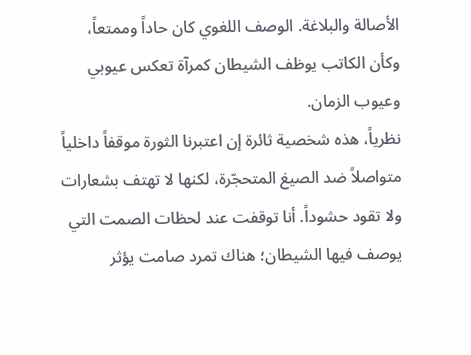الأصالة والبلاغة. الوصف اللغوي كان حاداً وممتعاً، وكأن الكاتب يوظف الشيطان كمرآة تعكس عيوبي وعيوب الزمان.
نظرياً، هذه شخصية ثائرة إن اعتبرنا الثورة موقفاً داخلياً متواصلاً ضد الصيغ المتحجّرة، لكنها لا تهتف بشعارات ولا تقود حشوداً. أنا توقفت عند لحظات الصمت التي يوصف فيها الشيطان؛ هناك تمرد صامت يؤثر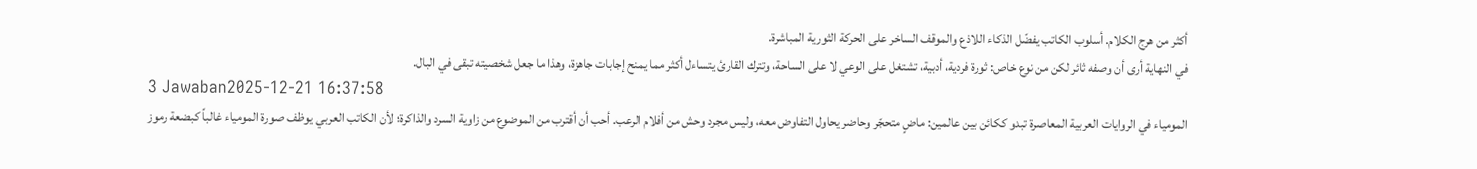أكثر من هرج الكلام. أسلوب الكاتب يفضّل الذكاء اللاذع والموقف الساخر على الحركة الثورية المباشرة.
في النهاية أرى أن وصفه ثائر لكن من نوع خاص: ثورة فردية، أدبية، تشتغل على الوعي لا على الساحة، وتترك القارئ يتساءل أكثر مما يمنح إجابات جاهزة، وهذا ما جعل شخصيته تبقى في البال.
3 Jawaban2025-12-21 16:37:58
المومياء في الروايات العربية المعاصرة تبدو ككائن بين عالمين: ماضٍ متحجّر وحاضر يحاول التفاوض معه، وليس مجرد وحش من أفلام الرعب. أحب أن أقترب من الموضوع من زاوية السرد والذاكرة؛ لأن الكاتب العربي يوظف صورة المومياء غالباً كبضعة رموز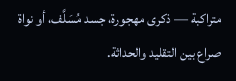متراكبة — ذكرى مهجورة، جسد مُسَلَّف، أو نواة صراع بين التقليد والحداثة.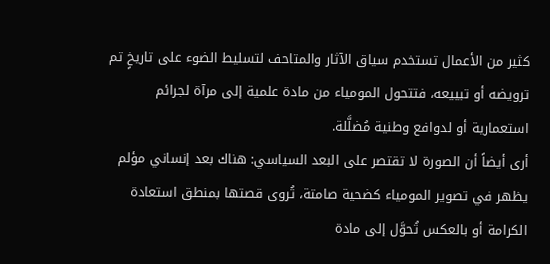كثير من الأعمال تستخدم سياق الآثار والمتاحف لتسليط الضوء على تاريخٍ تم ترويضه أو تبييعه، فتتحول المومياء من مادة علمية إلى مرآة لجرائم استعمارية أو لدوافع وطنية مُضلَّلة.
أرى أيضاً أن الصورة لا تقتصر على البعد السياسي: هناك بعد إنساني مؤلم يظهر في تصوير المومياء كضحية صامتة، تُروى قصتها بمنطق استعادة الكرامة أو بالعكس تُحوَّل إلى مادة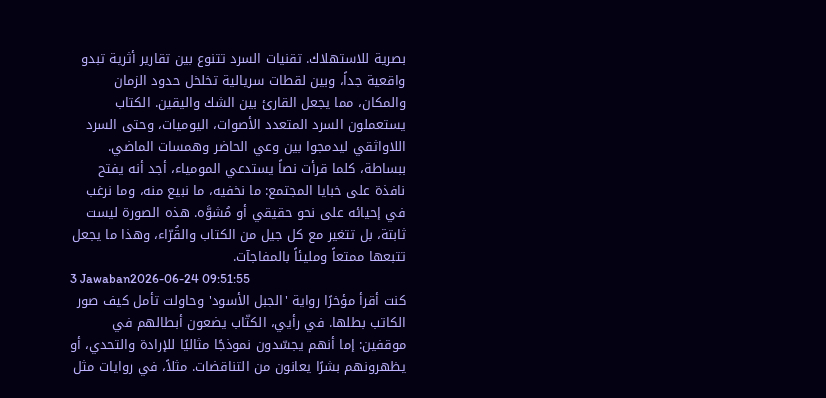بصرية للاستهلاك. تقنيات السرد تتنوع بين تقارير أثرية تبدو واقعية جداً، وبين لقطات سريالية تخلخل حدود الزمان والمكان، مما يجعل القارئ بين الشك واليقين. الكتاب يستعملون السرد المتعدد الأصوات، اليوميات، وحتى السرد اللاواثقي ليدمجوا بين وعي الحاضر وهمسات الماضي.
ببساطة، كلما قرأت نصاً يستدعي المومياء، أجد أنه يفتح نافذة على خبايا المجتمع: ما نخفيه، ما نبيع منه، وما نرغب في إحيائه على نحو حقيقي أو مُشوَّه. هذه الصورة ليست ثابتة، بل تتغير مع كل جيل من الكتاب والقُرّاء، وهذا ما يجعل تتبعها ممتعاً ومليئاً بالمفاجآت.
3 Jawaban2026-06-24 09:51:55
كنت أقرأ مؤخرًا رواية 'الجبل الأسود' وحاولت تأمل كيف صور الكاتب بطلها. في رأيي، الكتّاب يضعون أبطالهم في موقفين: إما أنهم يجسّدون نموذجًا مثاليًا للإرادة والتحدي، أو يظهرونهم بشرًا يعانون من التناقضات. مثلاً، في روايات مثل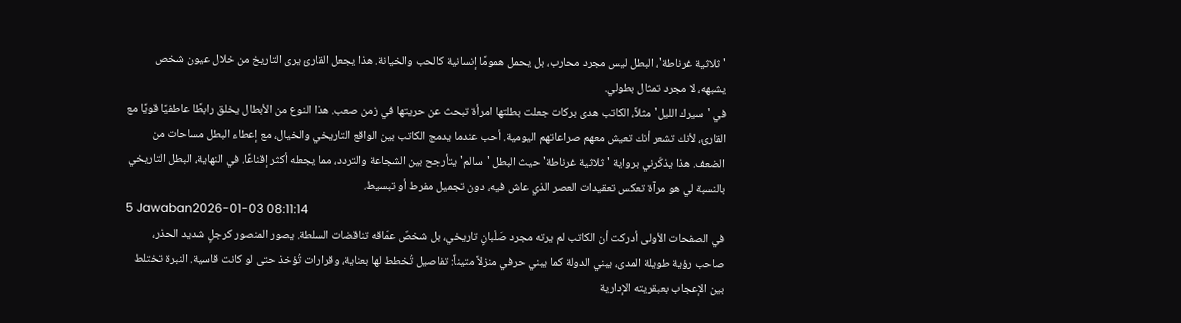'ثلاثية غرناطة'، البطل ليس مجرد محارب، بل يحمل همومًا إنسانية كالحب والخيانة. هذا يجعل القارئ يرى التاريخ من خلال عيون شخص يشبهه، لا مجرد تمثال بطولي.
في 'سيرك الليل' مثلاً، الكاتب هدى بركات جعلت بطلتها امرأة تبحث عن حريتها في زمن صعب. هذا النوع من الأبطال يخلق رابطًا عاطفيًا قويًا مع القارئ، لأنك تشعر أنك تعيش معهم صراعاتهم اليومية. أحب عندما يدمج الكاتب بين الواقع التاريخي والخيال، مع إعطاء البطل مساحات من الضعف. هذا يذكّرني برواية 'ثلاثية غرناطة' حيث البطل 'سالم' يتأرجح بين الشجاعة والتردد، مما يجعله أكثر إقناعًا. في النهاية، البطل التاريخي بالنسبة لي هو مرآة تعكس تعقيدات العصر الذي عاش فيه، دون تجميل مفرط أو تبسيط.
5 Jawaban2026-01-03 08:11:14
في الصفحات الأولى أدركت أن الكاتب لم يرته مجرد صَلْبانٍ تاريخي، بل شخصٌ عمّاقه تناقضات السلطة. يصور المنصور كرجلٍ شديد الحذر، صاحب رؤية طويلة المدى، يبني الدولة كما يبني حرفي منزلاً متيناً: تفاصيل تُخطط لها بعناية، وقرارات تُؤخذ حتى لو كانت قاسية. النبرة تختلط بين الإعجاب بعبقريته الإدارية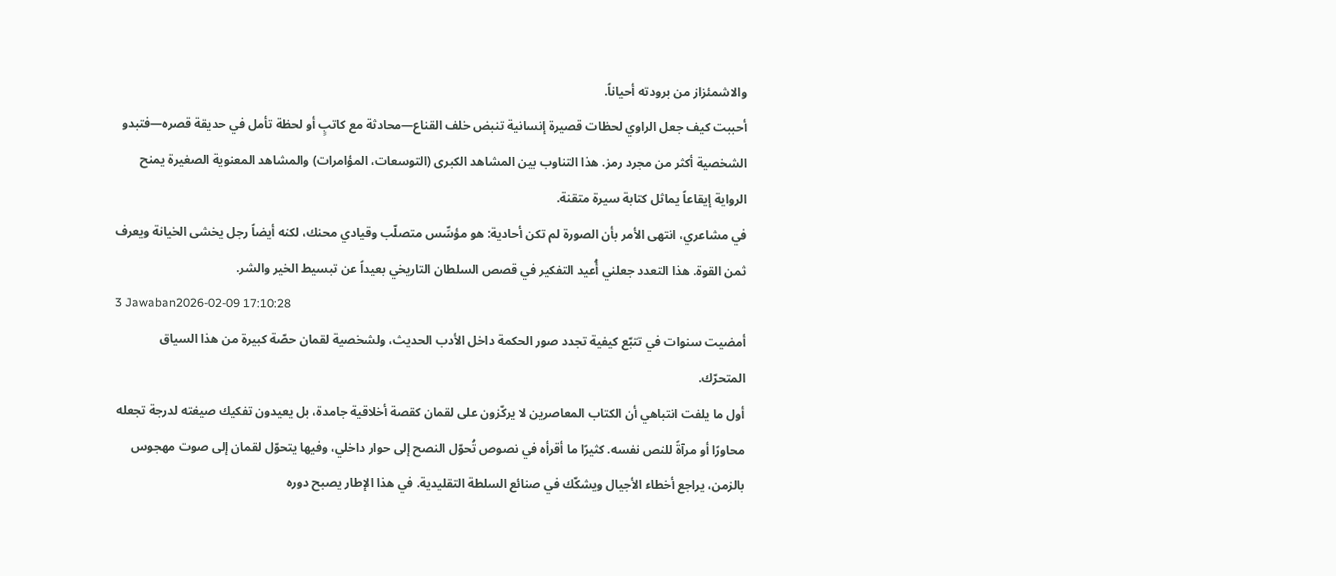والاشمئزاز من برودته أحياناً.
أحببت كيف جعل الراوي لحظات قصيرة إنسانية تنبض خلف القناع—محادثة مع كاتبٍ أو لحظة تأمل في حديقة قصره—فتبدو الشخصية أكثر من مجرد رمز. هذا التناوب بين المشاهد الكبرى (التوسعات، المؤامرات) والمشاهد المعنوية الصغيرة يمنح الرواية إيقاعاً يماثل كتابة سيرة متقنة.
في مشاعري، انتهى الأمر بأن الصورة لم تكن أحادية: هو مؤسِّس متصلّب وقيادي محنك، لكنه أيضاً رجل يخشى الخيانة ويعرف ثمن القوة. هذا التعدد جعلني أُعيد التفكير في قصص السلطان التاريخي بعيداً عن تبسيط الخير والشر.
3 Jawaban2026-02-09 17:10:28
أمضيت سنوات في تتبّع كيفية تجدد صور الحكمة داخل الأدب الحديث، ولشخصية لقمان حصّة كبيرة من هذا السياق المتحرّك.
أول ما يلفت انتباهي أن الكتاب المعاصرين لا يركّزون على لقمان كقصة أخلاقية جامدة، بل يعيدون تفكيك صيغته لدرجة تجعله محاورًا أو مرآةً للنص نفسه. كثيرًا ما أقرأه في نصوص تُحوّل النصح إلى حوار داخلي، وفيها يتحوّل لقمان إلى صوت مهجوس بالزمن، يراجع أخطاء الأجيال ويشكّك في صنائع السلطة التقليدية. في هذا الإطار يصبح دوره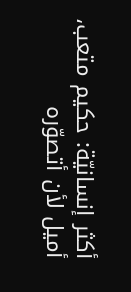أكثر إنسانيّة: حكيم متعب، أميل لأن أتصوّره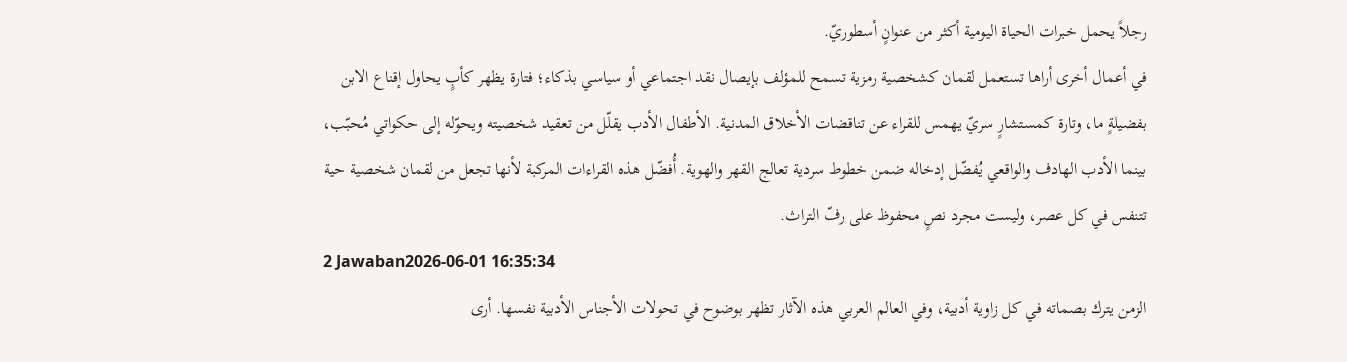رجلاً يحمل خبرات الحياة اليومية أكثر من عنوانٍ أسطوريّ.
في أعمال أخرى أراها تستعمل لقمان كشخصية رمزية تسمح للمؤلف بإيصال نقد اجتماعي أو سياسي بذكاء؛ فتارة يظهر كأبٍ يحاول إقناع الابن بفضيلةٍ ما، وتارة كمستشارٍ سريّ يهمس للقراء عن تناقضات الأخلاق المدنية. الأطفال الأدب يقلّل من تعقيد شخصيته ويحوّله إلى حكواتي مُحبّب، بينما الأدب الهادف والواقعي يُفضّل إدخاله ضمن خطوط سردية تعالج القهر والهوية. أُفضّل هذه القراءات المركبة لأنها تجعل من لقمان شخصية حية تتنفس في كل عصر، وليست مجرد نصٍ محفوظ على رفّ التراث.
2 Jawaban2026-06-01 16:35:34
الزمن يترك بصماته في كل زاوية أدبية، وفي العالم العربي هذه الآثار تظهر بوضوح في تحولات الأجناس الأدبية نفسها. أرى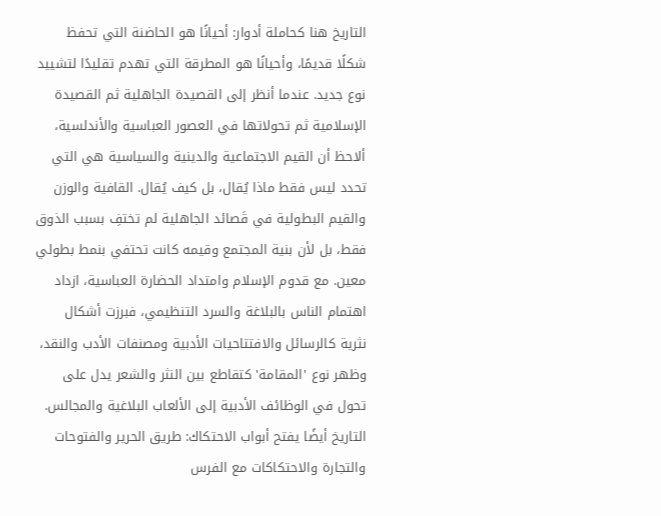التاريخ هنا كحاملة أدوار: أحيانًا هو الحاضنة التي تحفظ شكلًا قديمًا، وأحيانًا هو المطرقة التي تهدم تقليدًا لتشييد نوع جديد. عندما أنظر إلى القصيدة الجاهلية ثم القصيدة الإسلامية ثم تحولاتها في العصور العباسية والأندلسية، ألاحظ أن القيم الاجتماعية والدينية والسياسية هي التي تحدد ليس فقط ماذا يُقال، بل كيف يُقال. القافية والوزن والقيم البطولية في قَصائد الجاهلية لم تختفِ بسبب الذوق فقط، بل لأن بنية المجتمع وقيمه كانت تحتفي بنمط بطولي معين. مع قدوم الإسلام وامتداد الحضارة العباسية، ازداد اهتمام الناس بالبلاغة والسرد التنظيمي، فبرزت أشكال نثرية كالرسائل والافتتاحيات الأدبية ومصنفات الأدب والنقد، وظهر نوع 'المقامة' كتقاطع بين النثر والشعر يدل على تحول في الوظائف الأدبية إلى الألعاب البلاغية والمجالس. التاريخ أيضًا يفتح أبواب الاحتكاك: طريق الحرير والفتوحات والتجارة والاحتكاكات مع الفرس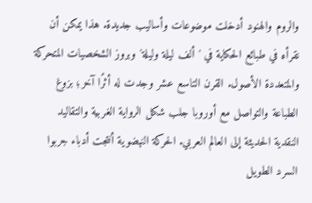والروم والهنود أدخلت موضوعات وأساليب جديدة. هذا يمكن أن نقرأه في طبائع الحكاية في 'ألف ليلة وليلة' وبروز الشخصيات المتحركة والمتعددة الأصول. القرن التاسع عشر وجدت له أثرًا آخر؛ بزوغ الطباعة والتواصل مع أوروبا جلب شكل الرواية الغربية والتقاليد النقدية الحديثة إلى العالم العربي. الحركة النهضوية أنتجت أدباء جربوا السرد الطويل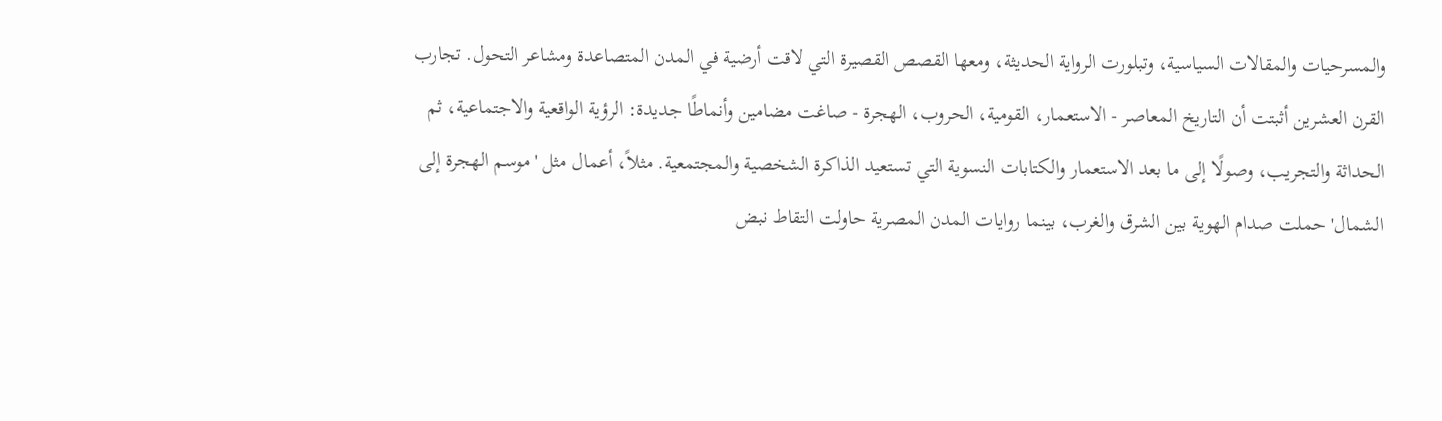والمسرحيات والمقالات السياسية، وتبلورت الرواية الحديثة، ومعها القصص القصيرة التي لاقت أرضية في المدن المتصاعدة ومشاعر التحول. تجارب القرن العشرين أثبتت أن التاريخ المعاصر - الاستعمار، القومية، الحروب، الهجرة - صاغت مضامين وأنماطًا جديدة: الرؤية الواقعية والاجتماعية، ثم الحداثة والتجريب، وصولًا إلى ما بعد الاستعمار والكتابات النسوية التي تستعيد الذاكرة الشخصية والمجتمعية. مثلاً، أعمال مثل 'موسم الهجرة إلى الشمال' حملت صدام الهوية بين الشرق والغرب، بينما روايات المدن المصرية حاولت التقاط نبض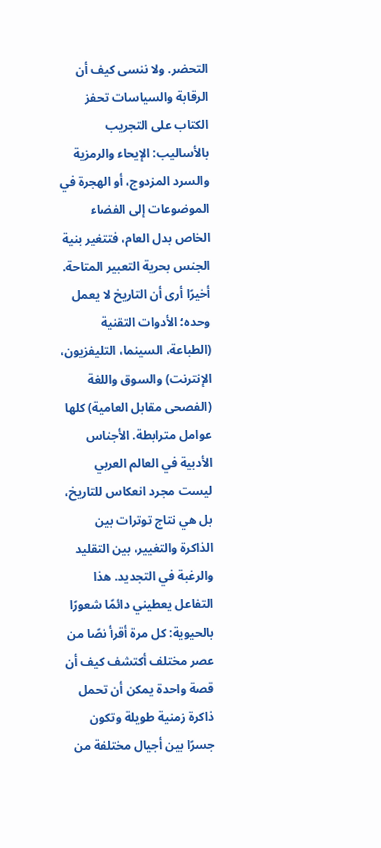التحضر. ولا ننسى كيف أن الرقابة والسياسات تحفز الكتاب على التجريب بالأساليب: الإيحاء والرمزية والسرد المزدوج، أو الهجرة في الموضوعات إلى الفضاء الخاص بدل العام، فتتغير بنية الجنس بحرية التعبير المتاحة. أخيرًا أرى أن التاريخ لا يعمل وحده؛ الأدوات التقنية (الطباعة، السينما، التليفزيون، الإنترنت) والسوق واللغة (الفصحى مقابل العامية) كلها عوامل مترابطة. الأجناس الأدبية في العالم العربي ليست مجرد انعكاس للتاريخ، بل هي نتاج توترات بين الذاكرة والتغيير، بين التقليد والرغبة في التجديد. هذا التفاعل يعطيني دائمًا شعورًا بالحيوية: كل مرة أقرأ نصًا من عصر مختلف أكتشف كيف أن قصة واحدة يمكن أن تحمل ذاكرة زمنية طويلة وتكون جسرًا بين أجيال مختلفة من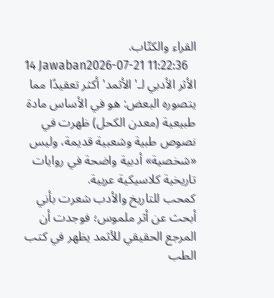القراء والكتّاب.
14 Jawaban2026-07-21 11:22:36
الأثر الأدبي لـ'الأثمد' أكثر تعقيدًا مما يتصوره البعض: هو في الأساس مادة طبيعية (معدن الكحل) ظهرت في نصوص طبية وشعبية قديمة، وليس «شخصية» أدبية واضحة في روايات تاريخية كلاسيكية عربية.
كمحب للتاريخ والأدب شعرت بأني أبحث عن أثر ملموس؛ فوجدت أن المرجع الحقيقي للأثمد يظهر في كتب الطب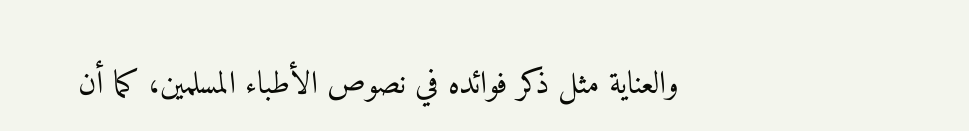والعناية مثل ذكر فوائده في نصوص الأطباء المسلمين، كما أن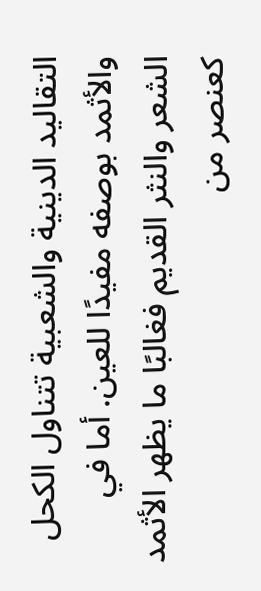التقاليد الدينية والشعبية تتناول الكحل والأثمد بوصفه مفيدًا للعين. أما في الشعر والنثر القديم فغالبًا ما يظهر الأثمد كعنصر من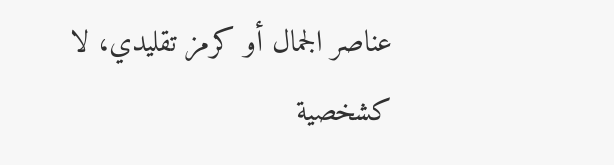عناصر الجمال أو كرمز تقليدي، لا كشخصية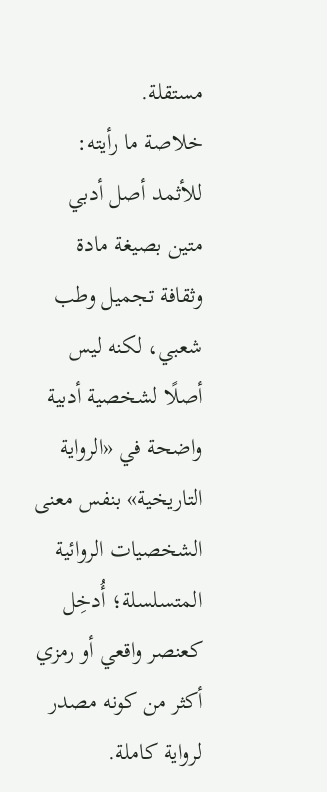مستقلة.
خلاصة ما رأيته: للأثمد أصل أدبي متين بصيغة مادة وثقافة تجميل وطب شعبي، لكنه ليس أصلًا لشخصية أدبية واضحة في «الرواية التاريخية» بنفس معنى الشخصيات الروائية المتسلسلة؛ أُدخِل كعنصر واقعي أو رمزي أكثر من كونه مصدر لرواية كاملة.